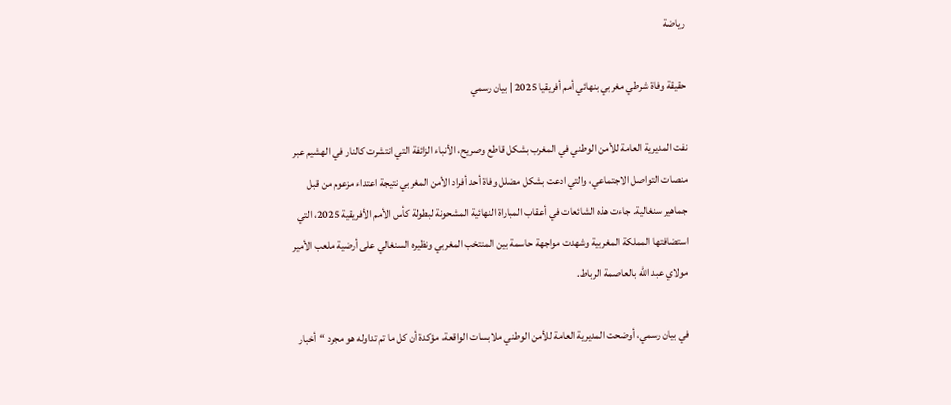رياضة

حقيقة وفاة شرطي مغربي بنهائي أمم أفريقيا 2025 | بيان رسمي

نفت المديرية العامة للأمن الوطني في المغرب بشكل قاطع وصريح، الأنباء الزائفة التي انتشرت كالنار في الهشيم عبر منصات التواصل الاجتماعي، والتي ادعت بشكل مضلل وفاة أحد أفراد الأمن المغربي نتيجة اعتداء مزعوم من قبل جماهير سنغالية. جاءت هذه الشائعات في أعقاب المباراة النهائية المشحونة لبطولة كأس الأمم الأفريقية 2025، التي استضافتها المملكة المغربية وشهدت مواجهة حاسمة بين المنتخب المغربي ونظيره السنغالي على أرضية ملعب الأمير مولاي عبد الله بالعاصمة الرباط.

في بيان رسمي، أوضحت المديرية العامة للأمن الوطني ملابسات الواقعة، مؤكدة أن كل ما تم تداوله هو مجرد “أخبار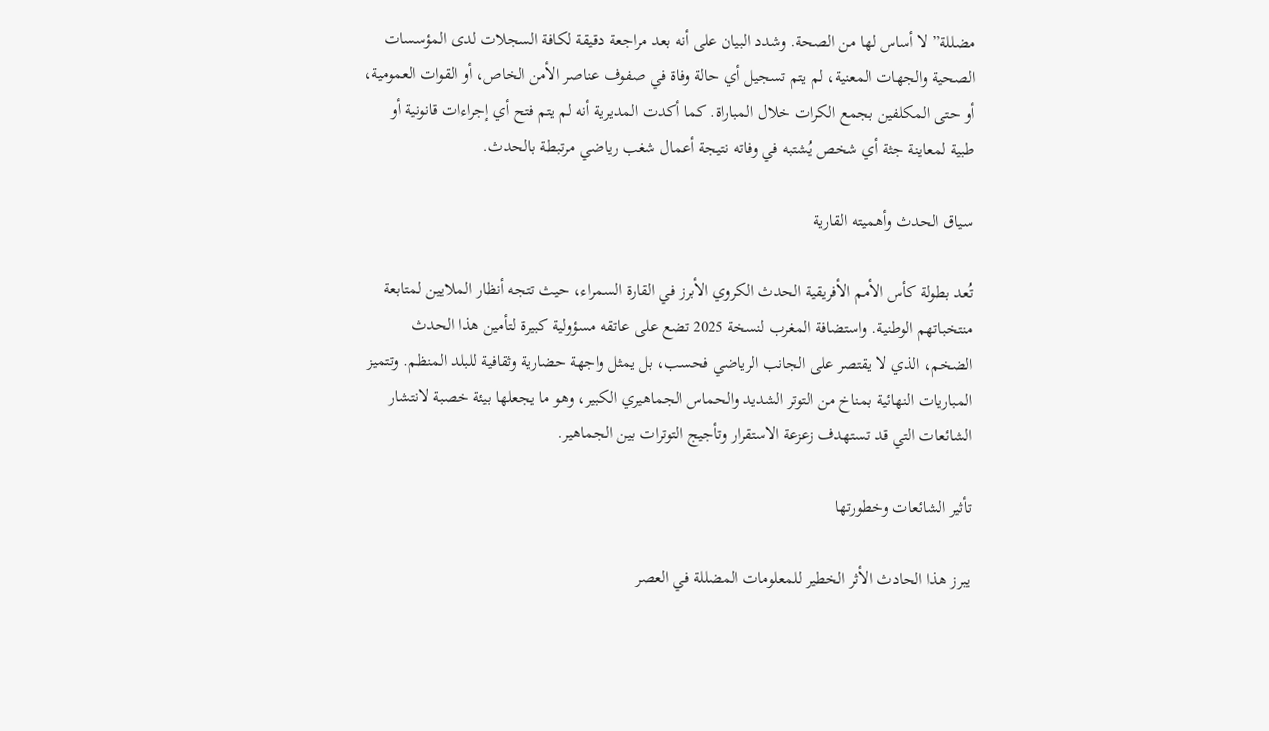مضللة” لا أساس لها من الصحة. وشدد البيان على أنه بعد مراجعة دقيقة لكافة السجلات لدى المؤسسات الصحية والجهات المعنية، لم يتم تسجيل أي حالة وفاة في صفوف عناصر الأمن الخاص، أو القوات العمومية، أو حتى المكلفين بجمع الكرات خلال المباراة. كما أكدت المديرية أنه لم يتم فتح أي إجراءات قانونية أو طبية لمعاينة جثة أي شخص يُشتبه في وفاته نتيجة أعمال شغب رياضي مرتبطة بالحدث.

سياق الحدث وأهميته القارية

تُعد بطولة كأس الأمم الأفريقية الحدث الكروي الأبرز في القارة السمراء، حيث تتجه أنظار الملايين لمتابعة منتخباتهم الوطنية. واستضافة المغرب لنسخة 2025 تضع على عاتقه مسؤولية كبيرة لتأمين هذا الحدث الضخم، الذي لا يقتصر على الجانب الرياضي فحسب، بل يمثل واجهة حضارية وثقافية للبلد المنظم. وتتميز المباريات النهائية بمناخ من التوتر الشديد والحماس الجماهيري الكبير، وهو ما يجعلها بيئة خصبة لانتشار الشائعات التي قد تستهدف زعزعة الاستقرار وتأجيج التوترات بين الجماهير.

تأثير الشائعات وخطورتها

يبرز هذا الحادث الأثر الخطير للمعلومات المضللة في العصر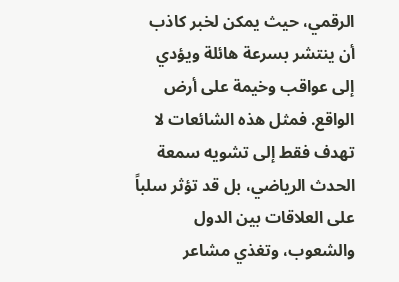الرقمي، حيث يمكن لخبر كاذب أن ينتشر بسرعة هائلة ويؤدي إلى عواقب وخيمة على أرض الواقع. فمثل هذه الشائعات لا تهدف فقط إلى تشويه سمعة الحدث الرياضي، بل قد تؤثر سلباً على العلاقات بين الدول والشعوب، وتغذي مشاعر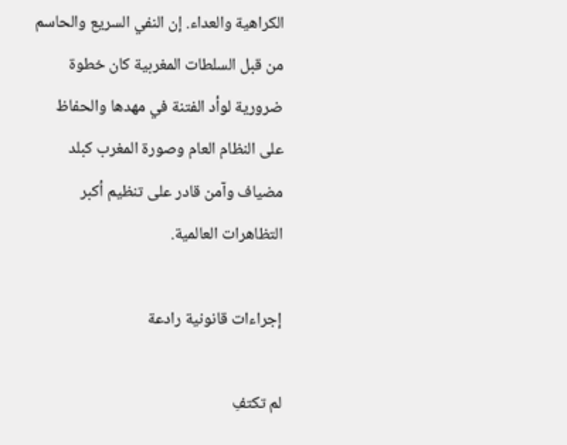الكراهية والعداء. إن النفي السريع والحاسم من قبل السلطات المغربية كان خطوة ضرورية لوأد الفتنة في مهدها والحفاظ على النظام العام وصورة المغرب كبلد مضياف وآمن قادر على تنظيم أكبر التظاهرات العالمية.

إجراءات قانونية رادعة

لم تكتفِ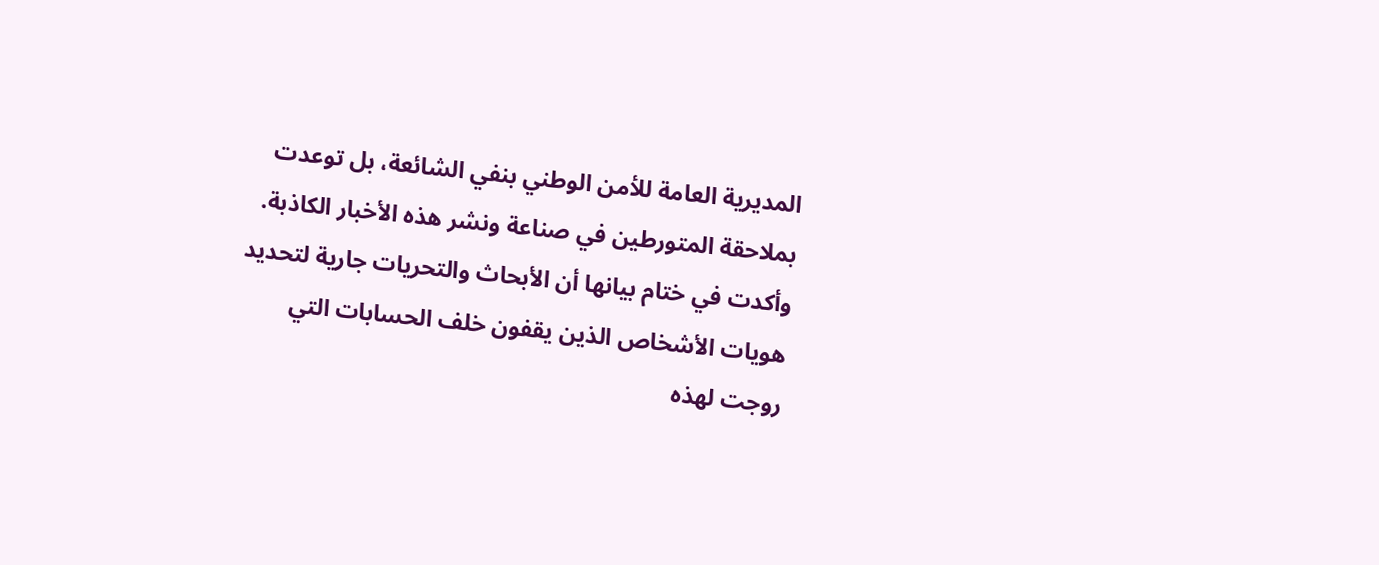المديرية العامة للأمن الوطني بنفي الشائعة، بل توعدت بملاحقة المتورطين في صناعة ونشر هذه الأخبار الكاذبة. وأكدت في ختام بيانها أن الأبحاث والتحريات جارية لتحديد هويات الأشخاص الذين يقفون خلف الحسابات التي روجت لهذه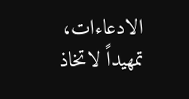الادعاءات، تمهيداً لاتخاذ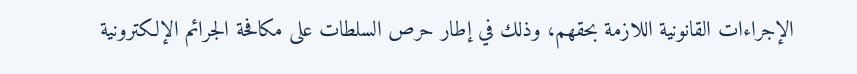الإجراءات القانونية اللازمة بحقهم، وذلك في إطار حرص السلطات على مكافحة الجرائم الإلكترونية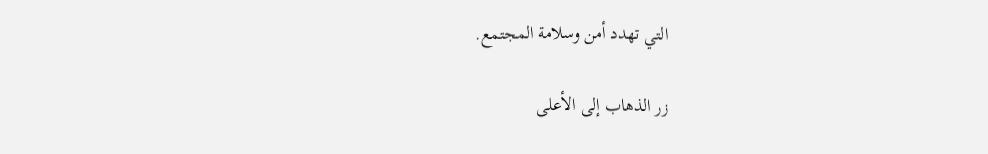التي تهدد أمن وسلامة المجتمع.

زر الذهاب إلى الأعلى